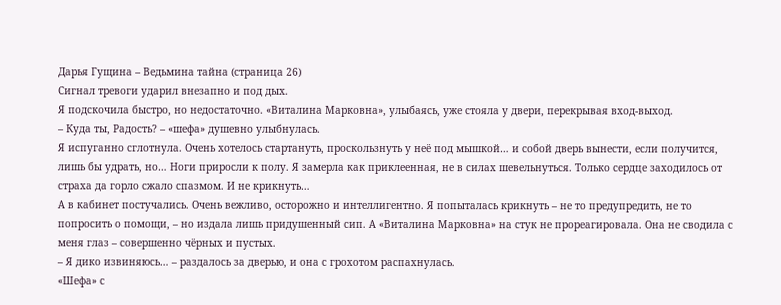Дарья Гущина – Ведьмина тайна (страница 26)
Сигнал тревоги ударил внезапно и под дых.
Я подскочила быстро, но недостаточно. «Виталина Марковна», улыбаясь, уже стояла у двери, перекрывая вход-выход.
– Куда ты, Радость? – «шефа» душевно улыбнулась.
Я испуганно сглотнула. Очень хотелось стартануть, проскользнуть у неё под мышкой… и собой дверь вынести, если получится, лишь бы удрать, но… Ноги приросли к полу. Я замерла как приклеенная, не в силах шевельнуться. Только сердце заходилось от страха да горло сжало спазмом. И не крикнуть…
А в кабинет постучались. Очень вежливо, осторожно и интеллигентно. Я попыталась крикнуть – не то предупредить, не то попросить о помощи, – но издала лишь придушенный сип. А «Виталина Марковна» на стук не прореагировала. Она не сводила с меня глаз – совершенно чёрных и пустых.
– Я дико извиняюсь… – раздалось за дверью, и она с грохотом распахнулась.
«Шефа» с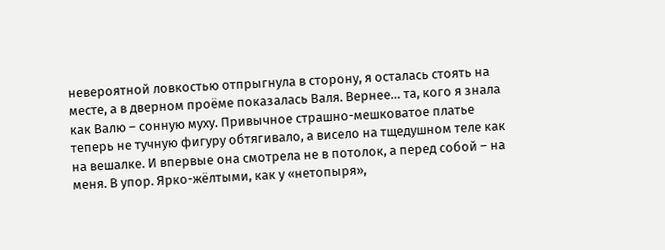невероятной ловкостью отпрыгнула в сторону, я осталась стоять на месте, а в дверном проёме показалась Валя. Вернее… та, кого я знала как Валю – сонную муху. Привычное страшно-мешковатое платье теперь не тучную фигуру обтягивало, а висело на тщедушном теле как на вешалке. И впервые она смотрела не в потолок, а перед собой – на меня. В упор. Ярко-жёлтыми, как у «нетопыря»,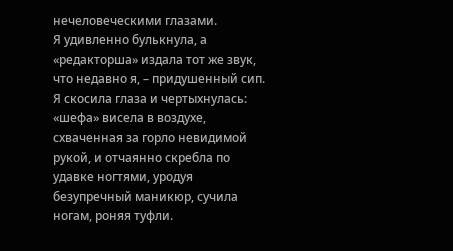нечеловеческими глазами.
Я удивленно булькнула, а «редакторша» издала тот же звук, что недавно я, – придушенный сип. Я скосила глаза и чертыхнулась: «шефа» висела в воздухе, схваченная за горло невидимой рукой, и отчаянно скребла по удавке ногтями, уродуя безупречный маникюр, сучила ногам, роняя туфли.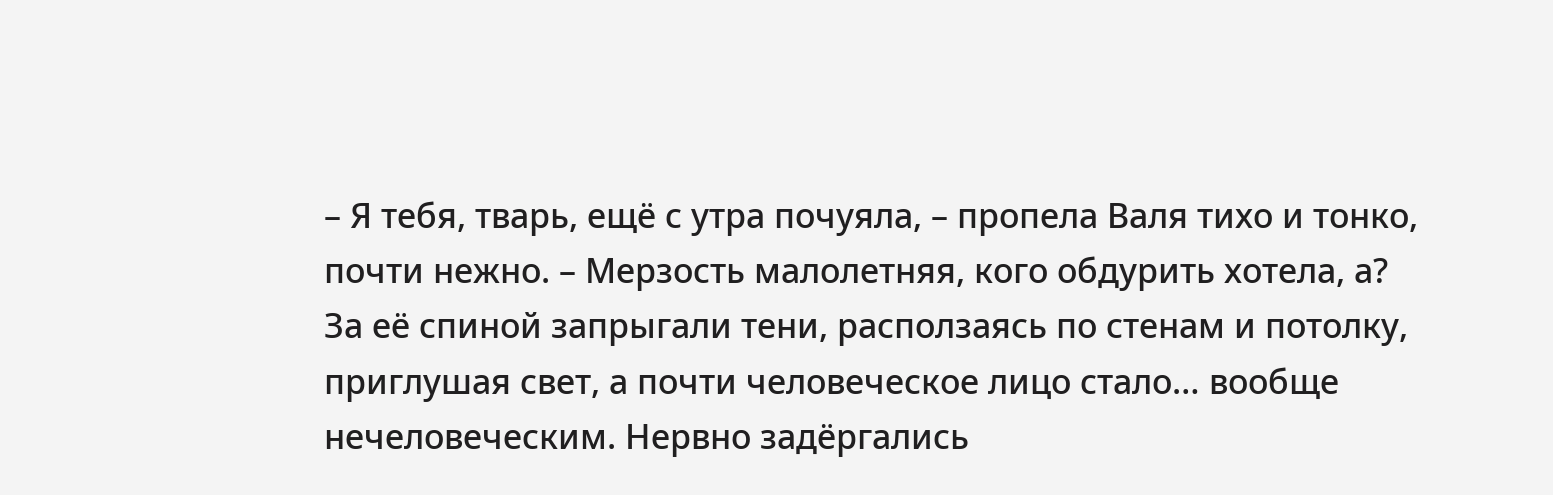– Я тебя, тварь, ещё с утра почуяла, – пропела Валя тихо и тонко, почти нежно. – Мерзость малолетняя, кого обдурить хотела, а?
За её спиной запрыгали тени, расползаясь по стенам и потолку, приглушая свет, а почти человеческое лицо стало… вообще нечеловеческим. Нервно задёргались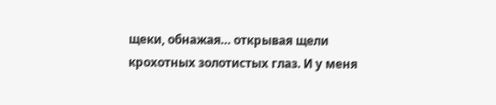щеки, обнажая… открывая щели крохотных золотистых глаз. И у меня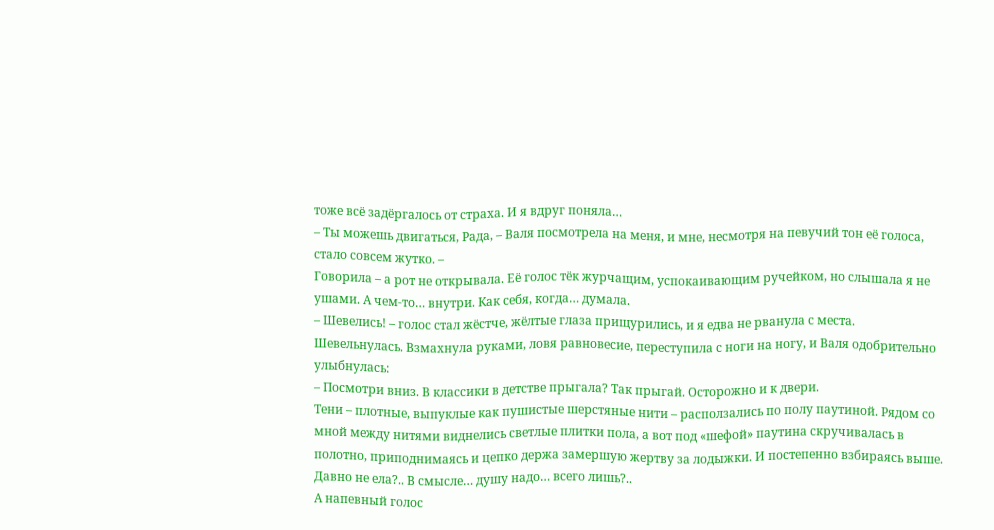тоже всё задёргалось от страха. И я вдруг поняла…
– Ты можешь двигаться, Рада, – Валя посмотрела на меня, и мне, несмотря на певучий тон её голоса, стало совсем жутко. –
Говорила – а рот не открывала. Её голос тёк журчащим, успокаивающим ручейком, но слышала я не ушами. А чем-то… внутри. Как себя, когда… думала.
– Шевелись! – голос стал жёстче, жёлтые глаза прищурились, и я едва не рванула с места.
Шевельнулась. Взмахнула руками, ловя равновесие, переступила с ноги на ногу, и Валя одобрительно улыбнулась:
– Посмотри вниз. В классики в детстве прыгала? Так прыгай. Осторожно и к двери.
Тени – плотные, выпуклые как пушистые шерстяные нити – расползались по полу паутиной. Рядом со мной между нитями виднелись светлые плитки пола, а вот под «шефой» паутина скручивалась в полотно, приподнимаясь и цепко держа замершую жертву за лодыжки. И постепенно взбираясь выше. Давно не ела?.. В смысле… душу надо… всего лишь?..
А напевный голос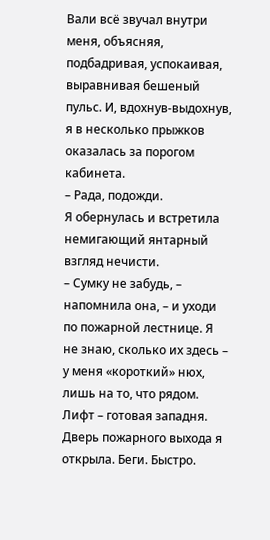Вали всё звучал внутри меня, объясняя, подбадривая, успокаивая, выравнивая бешеный пульс. И, вдохнув-выдохнув, я в несколько прыжков оказалась за порогом кабинета.
– Рада, подожди.
Я обернулась и встретила немигающий янтарный взгляд нечисти.
– Сумку не забудь, – напомнила она, – и уходи по пожарной лестнице. Я не знаю, сколько их здесь – у меня «короткий» нюх, лишь на то, что рядом. Лифт – готовая западня. Дверь пожарного выхода я открыла. Беги. Быстро.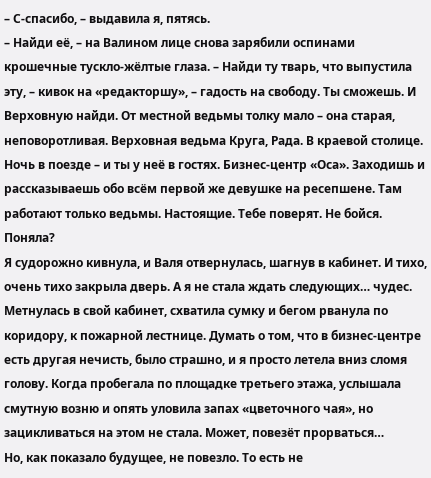– С-спасибо, – выдавила я, пятясь.
– Найди её, – на Валином лице снова зарябили оспинами крошечные тускло-жёлтые глаза. – Найди ту тварь, что выпустила эту, – кивок на «редакторшу», – гадость на свободу. Ты сможешь. И Верховную найди. От местной ведьмы толку мало – она старая, неповоротливая. Верховная ведьма Круга, Рада. В краевой столице. Ночь в поезде – и ты у неё в гостях. Бизнес-центр «Оса». Заходишь и рассказываешь обо всём первой же девушке на ресепшене. Там работают только ведьмы. Настоящие. Тебе поверят. Не бойся. Поняла?
Я судорожно кивнула, и Валя отвернулась, шагнув в кабинет. И тихо, очень тихо закрыла дверь. А я не стала ждать следующих… чудес. Метнулась в свой кабинет, схватила сумку и бегом рванула по коридору, к пожарной лестнице. Думать о том, что в бизнес-центре есть другая нечисть, было страшно, и я просто летела вниз сломя голову. Когда пробегала по площадке третьего этажа, услышала смутную возню и опять уловила запах «цветочного чая», но зацикливаться на этом не стала. Может, повезёт прорваться…
Но, как показало будущее, не повезло. То есть не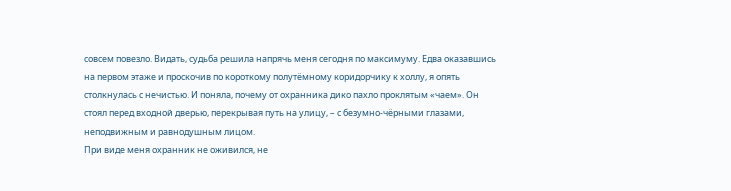совсем повезло. Видать, судьба решила напрячь меня сегодня по максимуму. Едва оказавшись на первом этаже и проскочив по короткому полутёмному коридорчику к холлу, я опять столкнулась с нечистью. И поняла, почему от охранника дико пахло проклятым «чаем». Он стоял перед входной дверью, перекрывая путь на улицу, – с безумно-чёрными глазами, неподвижным и равнодушным лицом.
При виде меня охранник не оживился, не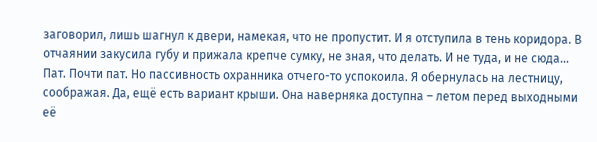заговорил, лишь шагнул к двери, намекая, что не пропустит. И я отступила в тень коридора. В отчаянии закусила губу и прижала крепче сумку, не зная, что делать. И не туда, и не сюда… Пат. Почти пат. Но пассивность охранника отчего-то успокоила. Я обернулась на лестницу, соображая. Да, ещё есть вариант крыши. Она наверняка доступна – летом перед выходными её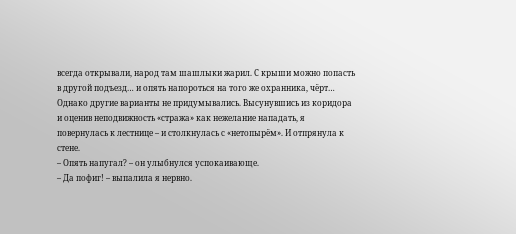всегда открывали, народ там шашлыки жарил. С крыши можно попасть в другой подъезд… и опять напороться на того же охранника, чёрт…
Однако другие варианты не придумывались. Высунувшись из коридора и оценив неподвижность «стража» как нежелание нападать, я повернулась к лестнице – и столкнулась с «нетопырём». И отпрянула к стене.
– Опять напугал? – он улыбнулся успокаивающе.
– Да пофиг! – выпалила я нервно.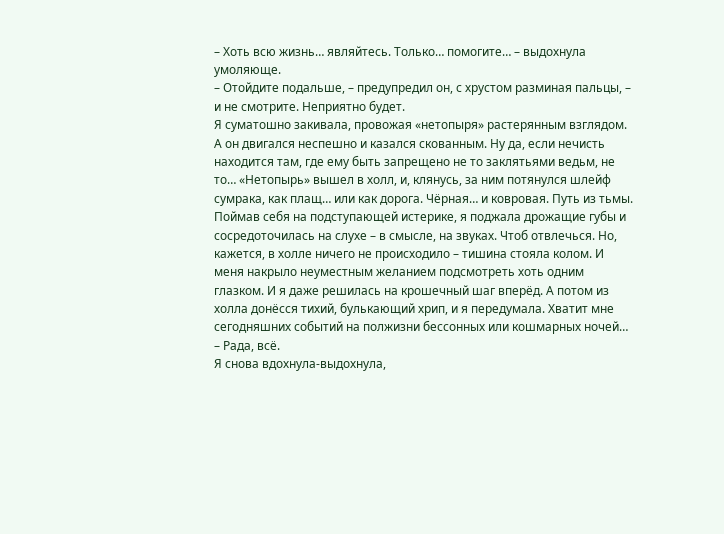– Хоть всю жизнь… являйтесь. Только… помогите… – выдохнула умоляюще.
– Отойдите подальше, – предупредил он, с хрустом разминая пальцы, – и не смотрите. Неприятно будет.
Я суматошно закивала, провожая «нетопыря» растерянным взглядом. А он двигался неспешно и казался скованным. Ну да, если нечисть находится там, где ему быть запрещено не то заклятьями ведьм, не то… «Нетопырь» вышел в холл, и, клянусь, за ним потянулся шлейф сумрака, как плащ… или как дорога. Чёрная… и ковровая. Путь из тьмы.
Поймав себя на подступающей истерике, я поджала дрожащие губы и сосредоточилась на слухе – в смысле, на звуках. Чтоб отвлечься. Но, кажется, в холле ничего не происходило – тишина стояла колом. И меня накрыло неуместным желанием подсмотреть хоть одним глазком. И я даже решилась на крошечный шаг вперёд. А потом из холла донёсся тихий, булькающий хрип, и я передумала. Хватит мне сегодняшних событий на полжизни бессонных или кошмарных ночей…
– Рада, всё.
Я снова вдохнула-выдохнула,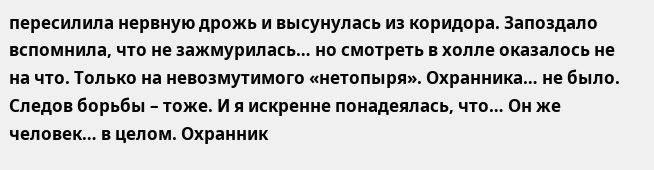пересилила нервную дрожь и высунулась из коридора. Запоздало вспомнила, что не зажмурилась… но смотреть в холле оказалось не на что. Только на невозмутимого «нетопыря». Охранника… не было. Следов борьбы – тоже. И я искренне понадеялась, что… Он же человек… в целом. Охранник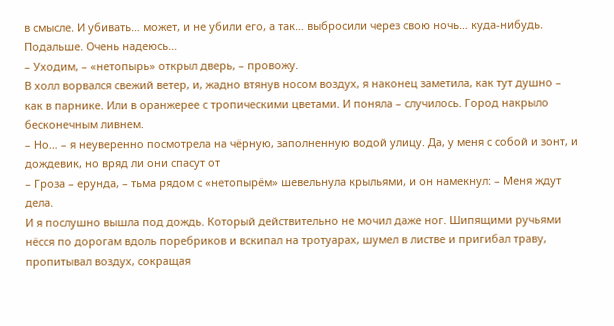в смысле. И убивать… может, и не убили его, а так… выбросили через свою ночь… куда-нибудь. Подальше. Очень надеюсь…
– Уходим, – «нетопырь» открыл дверь, – провожу.
В холл ворвался свежий ветер, и, жадно втянув носом воздух, я наконец заметила, как тут душно – как в парнике. Или в оранжерее с тропическими цветами. И поняла – случилось. Город накрыло бесконечным ливнем.
– Но… – я неуверенно посмотрела на чёрную, заполненную водой улицу. Да, у меня с собой и зонт, и дождевик, но вряд ли они спасут от
– Гроза – ерунда, – тьма рядом с «нетопырём» шевельнула крыльями, и он намекнул: – Меня ждут дела.
И я послушно вышла под дождь. Который действительно не мочил даже ног. Шипящими ручьями нёсся по дорогам вдоль поребриков и вскипал на тротуарах, шумел в листве и пригибал траву, пропитывал воздух, сокращая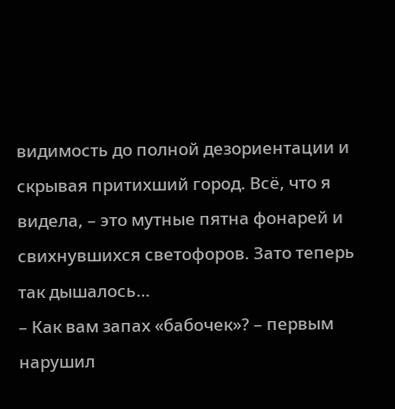видимость до полной дезориентации и скрывая притихший город. Всё, что я видела, – это мутные пятна фонарей и свихнувшихся светофоров. Зато теперь так дышалось…
– Как вам запах «бабочек»? – первым нарушил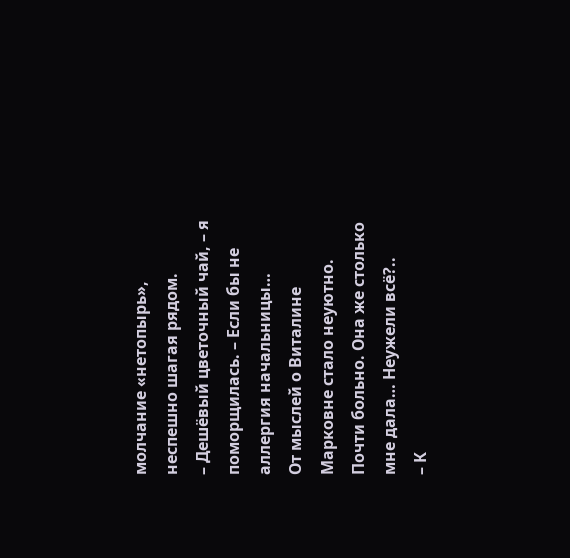молчание «нетопырь», неспешно шагая рядом.
– Дешёвый цветочный чай, – я поморщилась. – Если бы не аллергия начальницы…
От мыслей о Виталине Марковне стало неуютно. Почти больно. Она же столько мне дала… Неужели всё?..
– К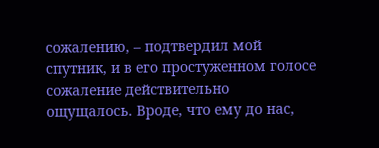сожалению, – подтвердил мой спутник, и в его простуженном голосе сожаление действительно ощущалось. Вроде, что ему до нас,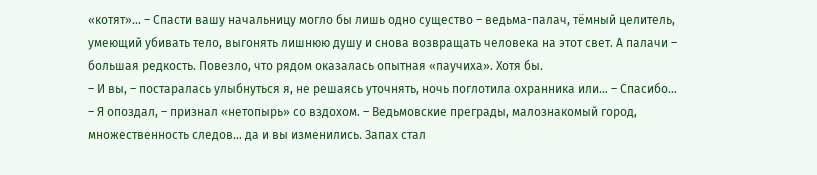«котят»… – Спасти вашу начальницу могло бы лишь одно существо – ведьма-палач, тёмный целитель, умеющий убивать тело, выгонять лишнюю душу и снова возвращать человека на этот свет. А палачи – большая редкость. Повезло, что рядом оказалась опытная «паучиха». Хотя бы.
– И вы, – постаралась улыбнуться я, не решаясь уточнять, ночь поглотила охранника или… – Спасибо…
– Я опоздал, – признал «нетопырь» со вздохом. – Ведьмовские преграды, малознакомый город, множественность следов… да и вы изменились. Запах стал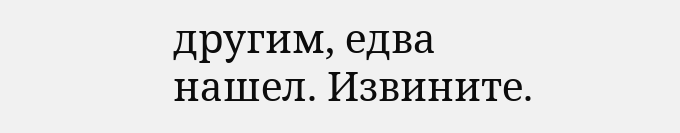другим, едва нашел. Извините.